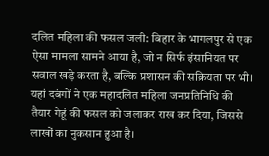दलित महिला की फसल जली: बिहार के भागलपुर से एक ऐसा मामला सामने आया है, जो न सिर्फ इंसानियत पर सवाल खड़े करता है, बल्कि प्रशासन की सक्रियता पर भी। यहां दबंगों ने एक महादलित महिला जनप्रतिनिधि की तैयार गेहूं की फसल को जलाकर राख कर दिया, जिससे लाखों का नुकसान हुआ है।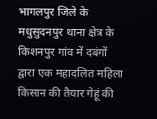भागलपुर जिले के मधुसुदनपुर थाना क्षेत्र के किशनपुर गांव में दबंगों द्वारा एक महादलित महिला किसान की तैयार गेहूं की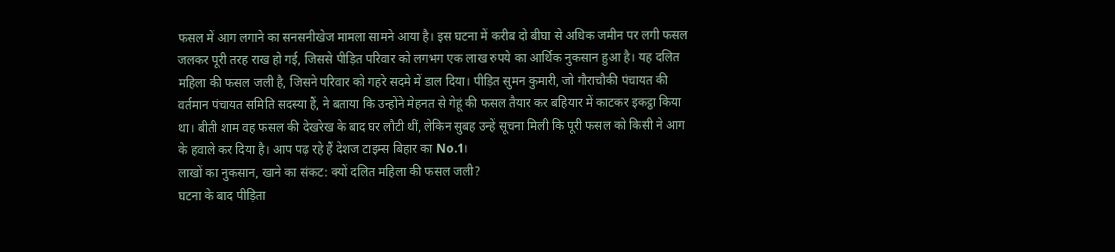फसल में आग लगाने का सनसनीखेज मामला सामने आया है। इस घटना में करीब दो बीघा से अधिक जमीन पर लगी फसल जलकर पूरी तरह राख हो गई, जिससे पीड़ित परिवार को लगभग एक लाख रुपये का आर्थिक नुकसान हुआ है। यह दलित महिला की फसल जली है, जिसने परिवार को गहरे सदमे में डाल दिया। पीड़ित सुमन कुमारी, जो गौराचौकी पंचायत की वर्तमान पंचायत समिति सदस्या हैं, ने बताया कि उन्होंने मेहनत से गेहूं की फसल तैयार कर बहियार में काटकर इकट्ठा किया था। बीती शाम वह फसल की देखरेख के बाद घर लौटी थीं, लेकिन सुबह उन्हें सूचना मिली कि पूरी फसल को किसी ने आग के हवाले कर दिया है। आप पढ़ रहे हैं देशज टाइम्स बिहार का No.1।
लाखों का नुकसान, खाने का संकट: क्यों दलित महिला की फसल जली?
घटना के बाद पीड़िता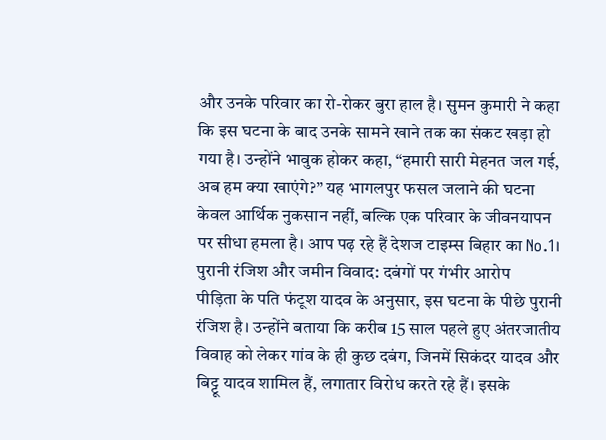और उनके परिवार का रो-रोकर बुरा हाल है। सुमन कुमारी ने कहा कि इस घटना के बाद उनके सामने खाने तक का संकट खड़ा हो गया है। उन्होंने भावुक होकर कहा, “हमारी सारी मेहनत जल गई, अब हम क्या खाएंगे?” यह भागलपुर फसल जलाने की घटना केवल आर्थिक नुकसान नहीं, बल्कि एक परिवार के जीवनयापन पर सीधा हमला है। आप पढ़ रहे हैं देशज टाइम्स बिहार का No.1।
पुरानी रंजिश और जमीन विवाद: दबंगों पर गंभीर आरोप
पीड़िता के पति फंटूश यादव के अनुसार, इस घटना के पीछे पुरानी रंजिश है। उन्होंने बताया कि करीब 15 साल पहले हुए अंतरजातीय विवाह को लेकर गांव के ही कुछ दबंग, जिनमें सिकंदर यादव और बिट्टू यादव शामिल हैं, लगातार विरोध करते रहे हैं। इसके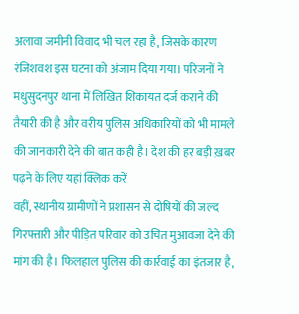अलावा जमीनी विवाद भी चल रहा है, जिसके कारण रंजिशवश इस घटना को अंजाम दिया गया। परिजनों ने मधुसुदनपुर थाना में लिखित शिकायत दर्ज कराने की तैयारी की है और वरीय पुलिस अधिकारियों को भी मामले की जानकारी देने की बात कही है। देश की हर बड़ी ख़बर पढ़ने के लिए यहां क्लिक करें
वहीं, स्थानीय ग्रामीणों ने प्रशासन से दोषियों की जल्द गिरफ्तारी और पीड़ित परिवार को उचित मुआवजा देने की मांग की है। फिलहाल पुलिस की कार्रवाई का इंतजार है,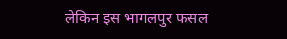लेकिन इस भागलपुर फसल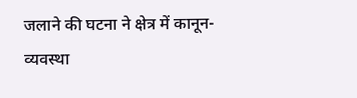जलाने की घटना ने क्षेत्र में कानून-व्यवस्था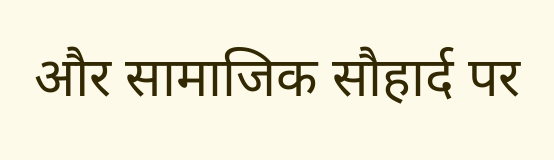और सामाजिक सौहार्द पर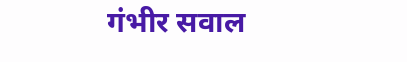गंभीर सवाल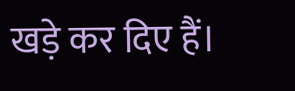खड़े कर दिए हैं।